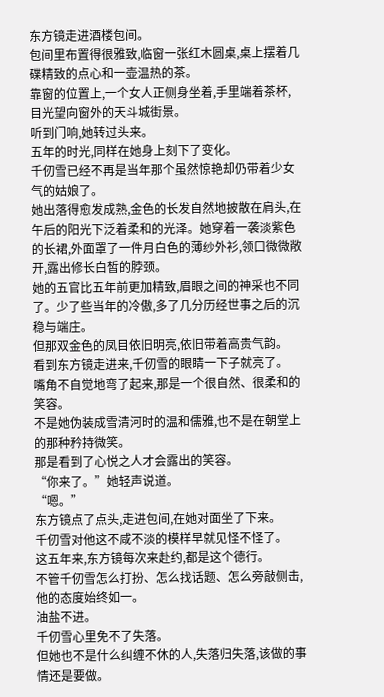东方镜走进酒楼包间。
包间里布置得很雅致,临窗一张红木圆桌,桌上摆着几碟精致的点心和一壶温热的茶。
靠窗的位置上,一个女人正侧身坐着,手里端着茶杯,目光望向窗外的天斗城街景。
听到门响,她转过头来。
五年的时光,同样在她身上刻下了变化。
千仞雪已经不再是当年那个虽然惊艳却仍带着少女气的姑娘了。
她出落得愈发成熟,金色的长发自然地披散在肩头,在午后的阳光下泛着柔和的光泽。她穿着一袭淡紫色的长裙,外面罩了一件月白色的薄纱外衫,领口微微敞开,露出修长白皙的脖颈。
她的五官比五年前更加精致,眉眼之间的神采也不同了。少了些当年的冷傲,多了几分历经世事之后的沉稳与端庄。
但那双金色的凤目依旧明亮,依旧带着高贵气韵。
看到东方镜走进来,千仞雪的眼睛一下子就亮了。
嘴角不自觉地弯了起来,那是一个很自然、很柔和的笑容。
不是她伪装成雪清河时的温和儒雅,也不是在朝堂上的那种矜持微笑。
那是看到了心悦之人才会露出的笑容。
“你来了。”她轻声说道。
“嗯。”
东方镜点了点头,走进包间,在她对面坐了下来。
千仞雪对他这不咸不淡的模样早就见怪不怪了。
这五年来,东方镜每次来赴约,都是这个德行。
不管千仞雪怎么打扮、怎么找话题、怎么旁敲侧击,他的态度始终如一。
油盐不进。
千仞雪心里免不了失落。
但她也不是什么纠缠不休的人,失落归失落,该做的事情还是要做。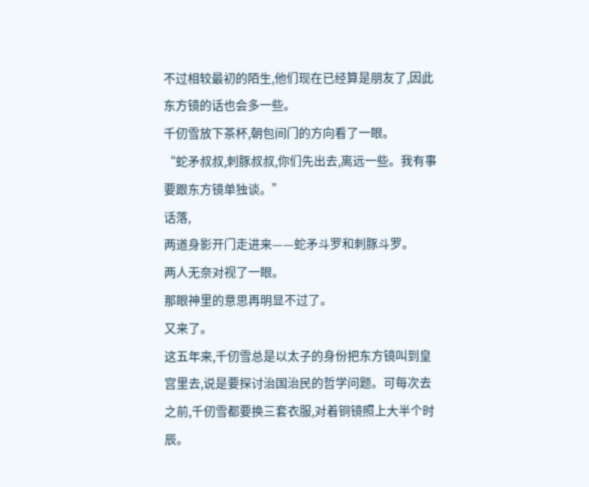不过相较最初的陌生,他们现在已经算是朋友了,因此东方镜的话也会多一些。
千仞雪放下茶杯,朝包间门的方向看了一眼。
“蛇矛叔叔,刺豚叔叔,你们先出去,离远一些。我有事要跟东方镜单独谈。”
话落,
两道身影开门走进来——蛇矛斗罗和刺豚斗罗。
两人无奈对视了一眼。
那眼神里的意思再明显不过了。
又来了。
这五年来,千仞雪总是以太子的身份把东方镜叫到皇宫里去,说是要探讨治国治民的哲学问题。可每次去之前,千仞雪都要换三套衣服,对着铜镜照上大半个时辰。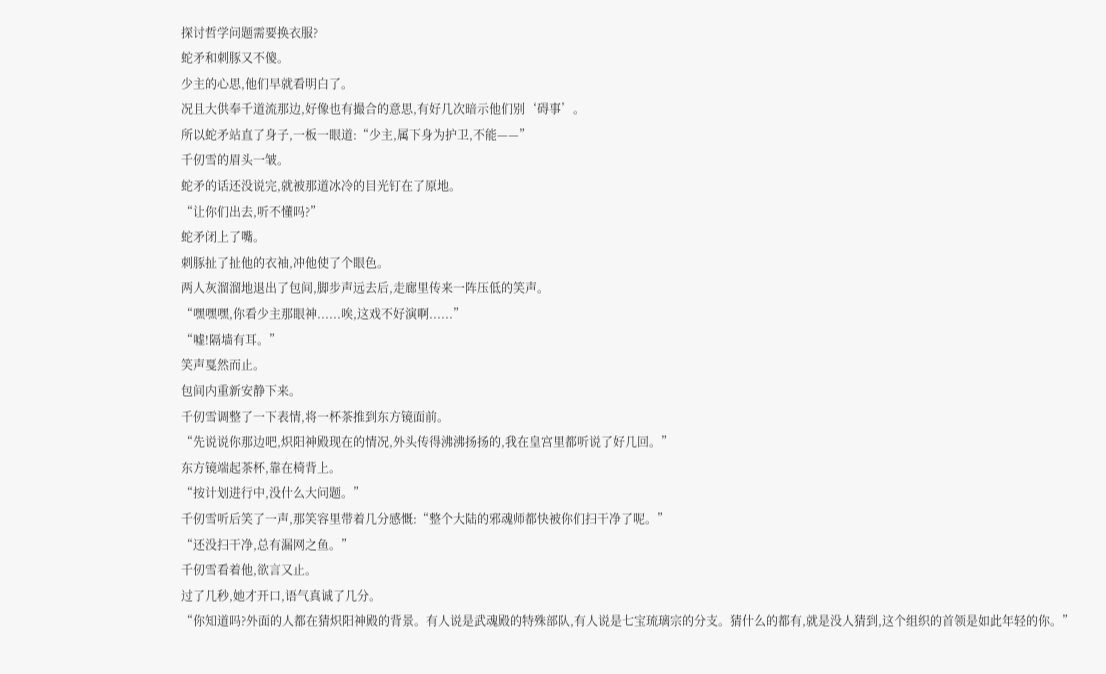探讨哲学问题需要换衣服?
蛇矛和刺豚又不傻。
少主的心思,他们早就看明白了。
况且大供奉千道流那边,好像也有撮合的意思,有好几次暗示他们别‘碍事’。
所以蛇矛站直了身子,一板一眼道:“少主,属下身为护卫,不能——”
千仞雪的眉头一皱。
蛇矛的话还没说完,就被那道冰冷的目光钉在了原地。
“让你们出去,听不懂吗?”
蛇矛闭上了嘴。
刺豚扯了扯他的衣袖,冲他使了个眼色。
两人灰溜溜地退出了包间,脚步声远去后,走廊里传来一阵压低的笑声。
“嘿嘿嘿,你看少主那眼神......唉,这戏不好演啊......”
“嘘!隔墙有耳。”
笑声戛然而止。
包间内重新安静下来。
千仞雪调整了一下表情,将一杯茶推到东方镜面前。
“先说说你那边吧,炽阳神殿现在的情况,外头传得沸沸扬扬的,我在皇宫里都听说了好几回。”
东方镜端起茶杯,靠在椅背上。
“按计划进行中,没什么大问题。”
千仞雪听后笑了一声,那笑容里带着几分感慨:“整个大陆的邪魂师都快被你们扫干净了呢。”
“还没扫干净,总有漏网之鱼。”
千仞雪看着他,欲言又止。
过了几秒,她才开口,语气真诚了几分。
“你知道吗?外面的人都在猜炽阳神殿的背景。有人说是武魂殿的特殊部队,有人说是七宝琉璃宗的分支。猜什么的都有,就是没人猜到,这个组织的首领是如此年轻的你。”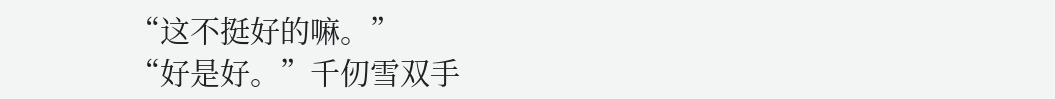“这不挺好的嘛。”
“好是好。”千仞雪双手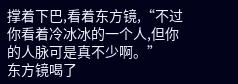撑着下巴,看着东方镜,“不过你看着冷冰冰的一个人,但你的人脉可是真不少啊。”
东方镜喝了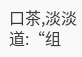口茶,淡淡道:“组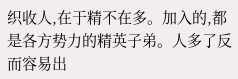织收人,在于精不在多。加入的,都是各方势力的精英子弟。人多了反而容易出